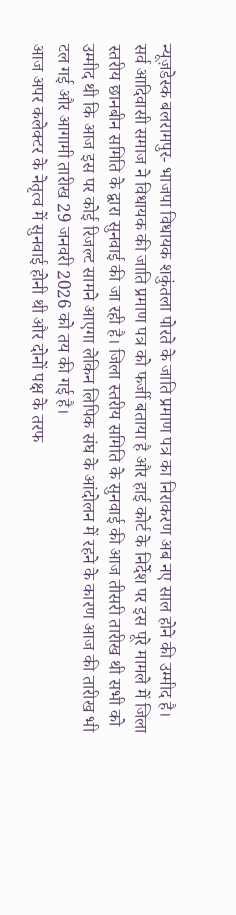न्यूज़डेस्क बलरामपुर- भाजपा विधायक शकुंतला पोरते के जाति प्रमाण पत्र का निराकरण अब नए साल होने की उम्मीद है। सर्व आदिवासी समाज ने विधायक की जाति प्रमाण पत्र को फर्जी बताया है और हाई कोर्ट के निर्देश पर इस पूरे मामले में जिला स्तरीय छानबीन समिति के द्वारा सुनवाई की जा रही है। जिला स्तरीय समिति के सुनवाई की आज तीसरी तारीख थी सभी को उम्मीद थी कि आज इस पर कोई रिजल्ट सामने आएगा लेकिन लिपिक संघ के आंदोलन में रहने के कारण आज की तारीख भी टल गई और आगामी तारीख 29 जनवरी 2026 को तय की गई है।
आज अपर कलेक्टर के नेतृत्व में सुनवाई होनी थी और दोनों पक्ष के तरफ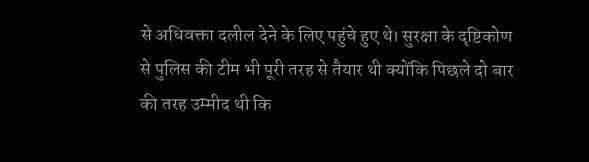से अधिवक्ता दलील देने के लिए पहुंचे हुए थे। सुरक्षा के दृष्टिकोण से पुलिस की टीम भी पूरी तरह से तैयार थी क्योंकि पिछले दो बार की तरह उम्मीद थी कि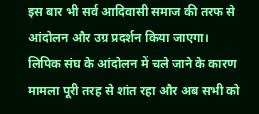इस बार भी सर्व आदिवासी समाज की तरफ से आंदोलन और उग्र प्रदर्शन किया जाएगा। लिपिक संघ के आंदोलन में चले जाने के कारण मामला पूरी तरह से शांत रहा और अब सभी को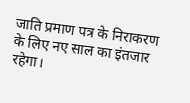जाति प्रमाण पत्र के निराकरण के लिए नए साल का इंतजार रहेगा।